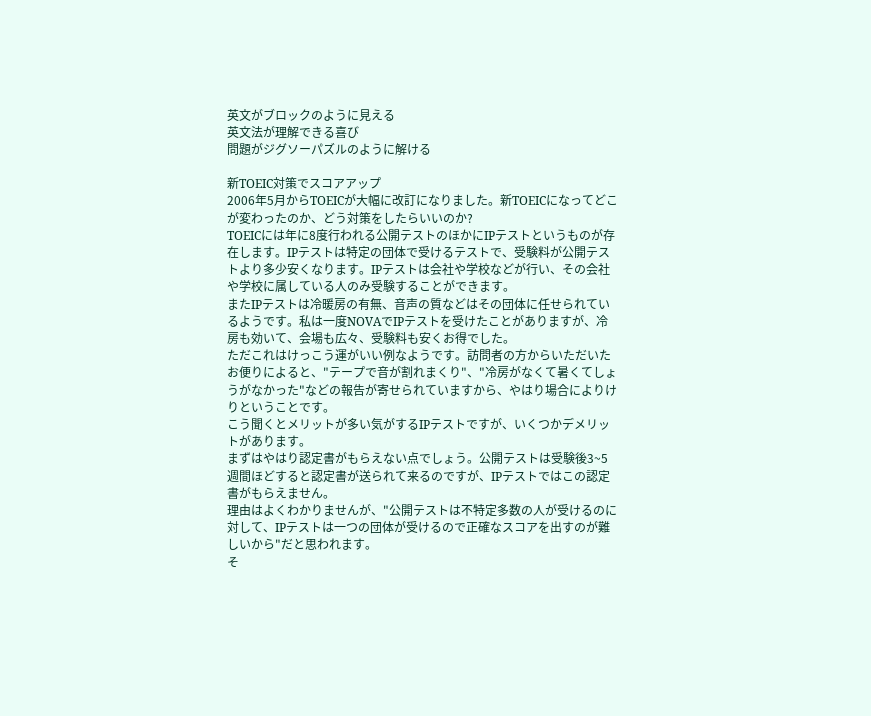英文がブロックのように見える
英文法が理解できる喜び
問題がジグソーパズルのように解ける

新TOEIC対策でスコアアップ
2006年5月からTOEICが大幅に改訂になりました。新TOEICになってどこが変わったのか、どう対策をしたらいいのか?
TOEICには年に8度行われる公開テストのほかにIPテストというものが存在します。IPテストは特定の団体で受けるテストで、受験料が公開テストより多少安くなります。IPテストは会社や学校などが行い、その会社や学校に属している人のみ受験することができます。
またIPテストは冷暖房の有無、音声の質などはその団体に任せられているようです。私は一度NOVAでIPテストを受けたことがありますが、冷房も効いて、会場も広々、受験料も安くお得でした。
ただこれはけっこう運がいい例なようです。訪問者の方からいただいたお便りによると、"テープで音が割れまくり"、"冷房がなくて暑くてしょうがなかった"などの報告が寄せられていますから、やはり場合によりけりということです。
こう聞くとメリットが多い気がするIPテストですが、いくつかデメリットがあります。
まずはやはり認定書がもらえない点でしょう。公開テストは受験後3~5週間ほどすると認定書が送られて来るのですが、IPテストではこの認定書がもらえません。
理由はよくわかりませんが、"公開テストは不特定多数の人が受けるのに対して、IPテストは一つの団体が受けるので正確なスコアを出すのが難しいから"だと思われます。
そ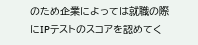のため企業によっては就職の際にIPテストのスコアを認めてく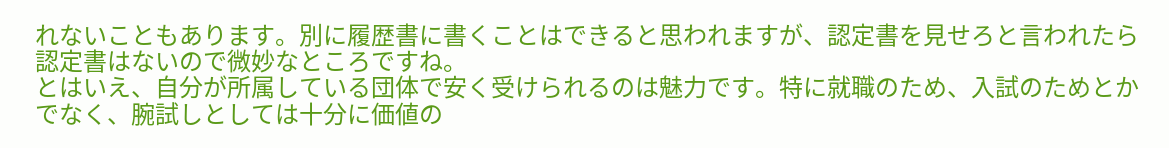れないこともあります。別に履歴書に書くことはできると思われますが、認定書を見せろと言われたら認定書はないので微妙なところですね。
とはいえ、自分が所属している団体で安く受けられるのは魅力です。特に就職のため、入試のためとかでなく、腕試しとしては十分に価値の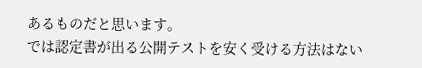あるものだと思います。
では認定書が出る公開テストを安く受ける方法はない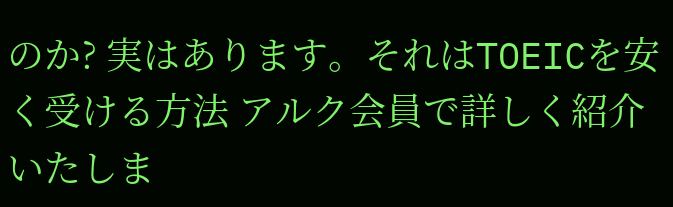のか? 実はあります。それはTOEICを安く受ける方法 アルク会員で詳しく紹介いたしま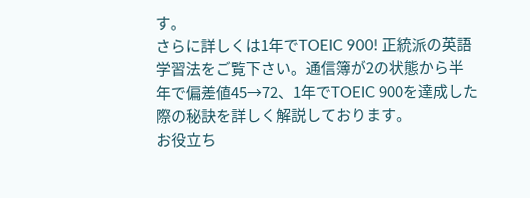す。
さらに詳しくは1年でTOEIC 900! 正統派の英語学習法をご覧下さい。通信簿が2の状態から半年で偏差値45→72、1年でTOEIC 900を達成した際の秘訣を詳しく解説しております。
お役立ち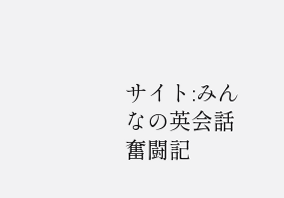サイト:みんなの英会話奮闘記